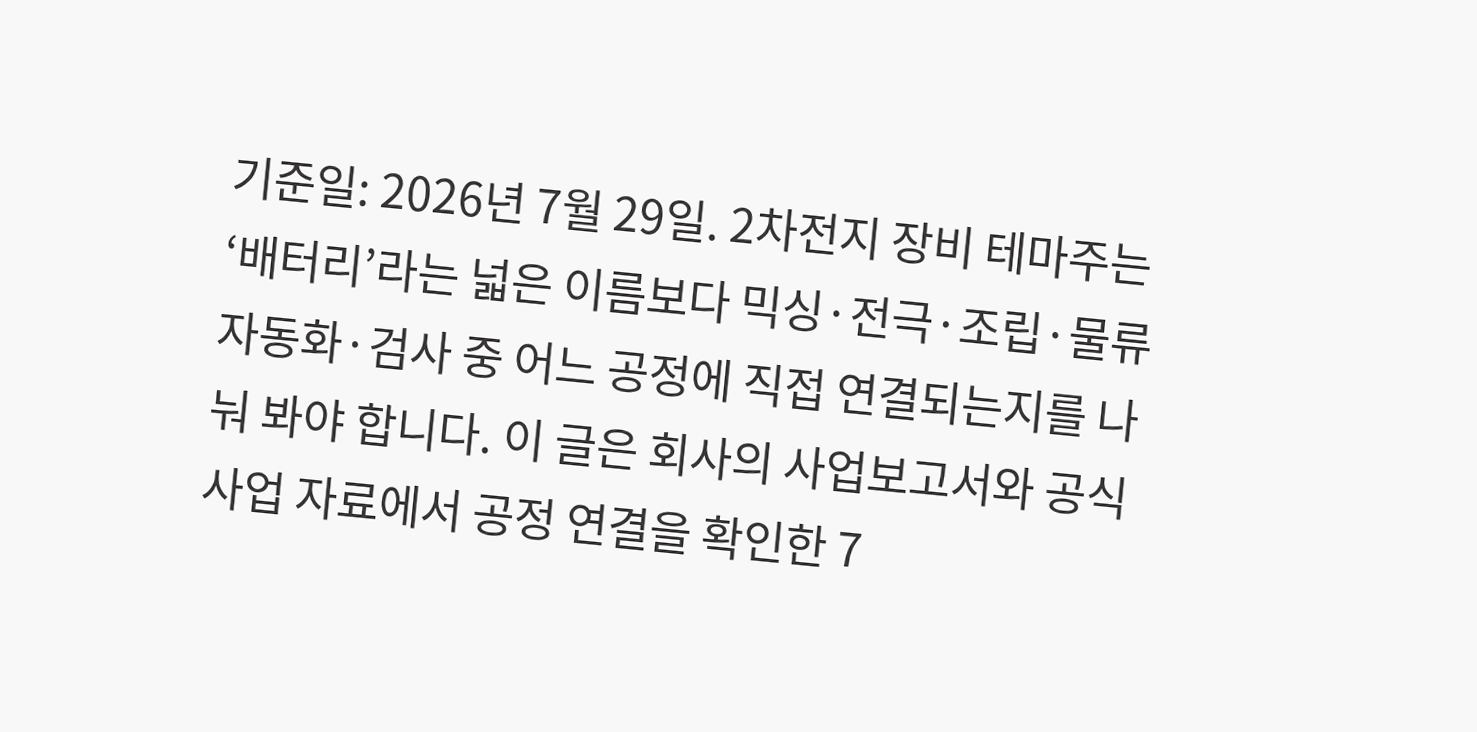기준일: 2026년 7월 29일. 2차전지 장비 테마주는 ‘배터리’라는 넓은 이름보다 믹싱·전극·조립·물류 자동화·검사 중 어느 공정에 직접 연결되는지를 나눠 봐야 합니다. 이 글은 회사의 사업보고서와 공식 사업 자료에서 공정 연결을 확인한 7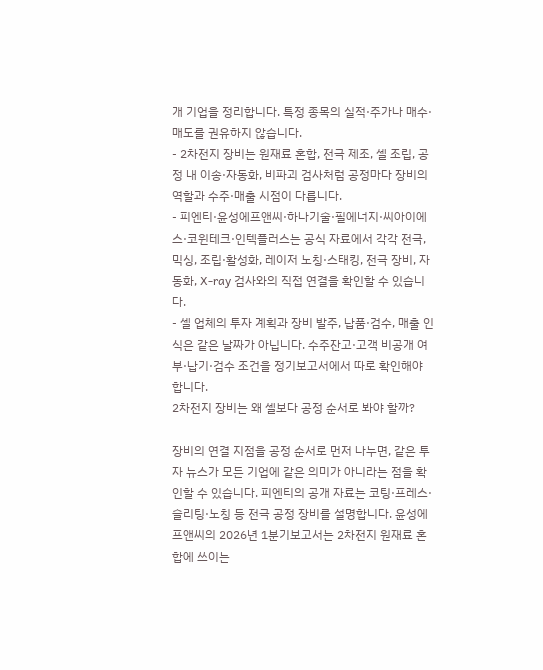개 기업을 정리합니다. 특정 종목의 실적·주가나 매수·매도를 권유하지 않습니다.
- 2차전지 장비는 원재료 혼합, 전극 제조, 셀 조립, 공정 내 이송·자동화, 비파괴 검사처럼 공정마다 장비의 역할과 수주·매출 시점이 다릅니다.
- 피엔티·윤성에프앤씨·하나기술·필에너지·씨아이에스·코윈테크·인텍플러스는 공식 자료에서 각각 전극, 믹싱, 조립·활성화, 레이저 노칭·스태킹, 전극 장비, 자동화, X-ray 검사와의 직접 연결을 확인할 수 있습니다.
- 셀 업체의 투자 계획과 장비 발주, 납품·검수, 매출 인식은 같은 날짜가 아닙니다. 수주잔고·고객 비공개 여부·납기·검수 조건을 정기보고서에서 따로 확인해야 합니다.
2차전지 장비는 왜 셀보다 공정 순서로 봐야 할까?

장비의 연결 지점을 공정 순서로 먼저 나누면, 같은 투자 뉴스가 모든 기업에 같은 의미가 아니라는 점을 확인할 수 있습니다. 피엔티의 공개 자료는 코팅·프레스·슬리팅·노칭 등 전극 공정 장비를 설명합니다. 윤성에프앤씨의 2026년 1분기보고서는 2차전지 원재료 혼합에 쓰이는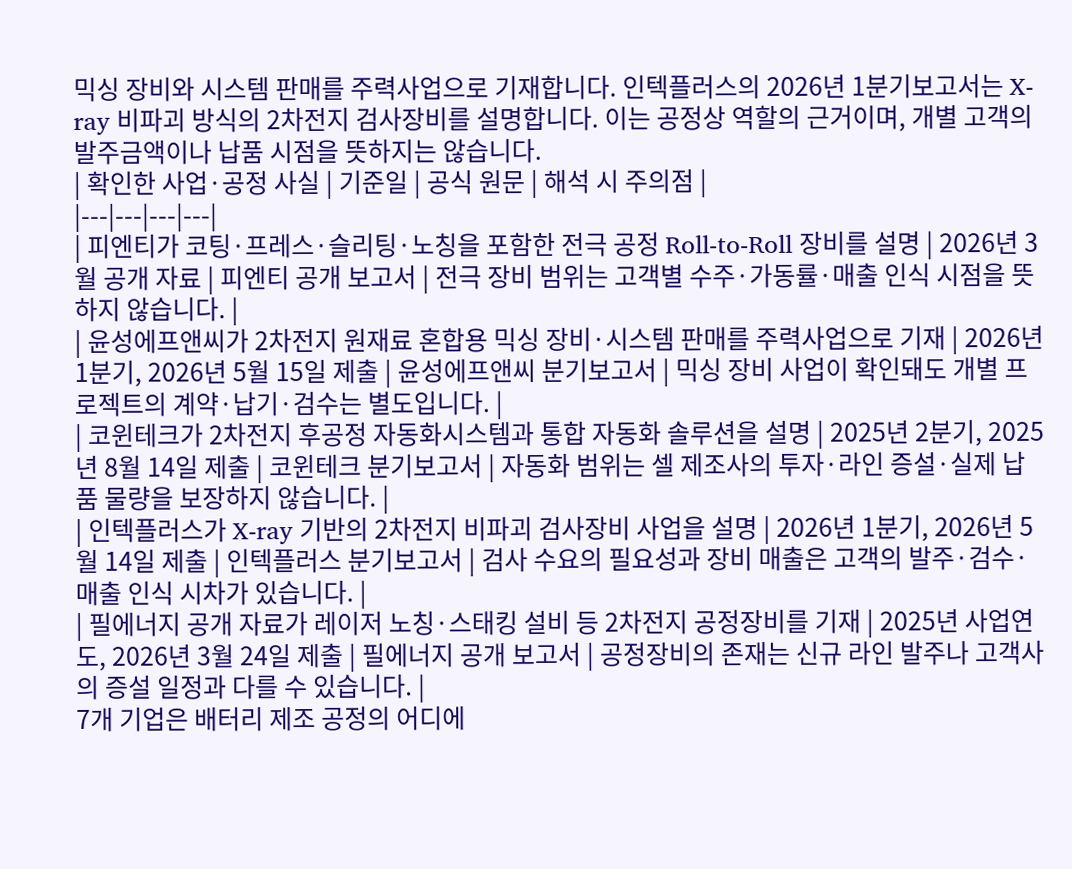믹싱 장비와 시스템 판매를 주력사업으로 기재합니다. 인텍플러스의 2026년 1분기보고서는 X-ray 비파괴 방식의 2차전지 검사장비를 설명합니다. 이는 공정상 역할의 근거이며, 개별 고객의 발주금액이나 납품 시점을 뜻하지는 않습니다.
| 확인한 사업·공정 사실 | 기준일 | 공식 원문 | 해석 시 주의점 |
|---|---|---|---|
| 피엔티가 코팅·프레스·슬리팅·노칭을 포함한 전극 공정 Roll-to-Roll 장비를 설명 | 2026년 3월 공개 자료 | 피엔티 공개 보고서 | 전극 장비 범위는 고객별 수주·가동률·매출 인식 시점을 뜻하지 않습니다. |
| 윤성에프앤씨가 2차전지 원재료 혼합용 믹싱 장비·시스템 판매를 주력사업으로 기재 | 2026년 1분기, 2026년 5월 15일 제출 | 윤성에프앤씨 분기보고서 | 믹싱 장비 사업이 확인돼도 개별 프로젝트의 계약·납기·검수는 별도입니다. |
| 코윈테크가 2차전지 후공정 자동화시스템과 통합 자동화 솔루션을 설명 | 2025년 2분기, 2025년 8월 14일 제출 | 코윈테크 분기보고서 | 자동화 범위는 셀 제조사의 투자·라인 증설·실제 납품 물량을 보장하지 않습니다. |
| 인텍플러스가 X-ray 기반의 2차전지 비파괴 검사장비 사업을 설명 | 2026년 1분기, 2026년 5월 14일 제출 | 인텍플러스 분기보고서 | 검사 수요의 필요성과 장비 매출은 고객의 발주·검수·매출 인식 시차가 있습니다. |
| 필에너지 공개 자료가 레이저 노칭·스태킹 설비 등 2차전지 공정장비를 기재 | 2025년 사업연도, 2026년 3월 24일 제출 | 필에너지 공개 보고서 | 공정장비의 존재는 신규 라인 발주나 고객사의 증설 일정과 다를 수 있습니다. |
7개 기업은 배터리 제조 공정의 어디에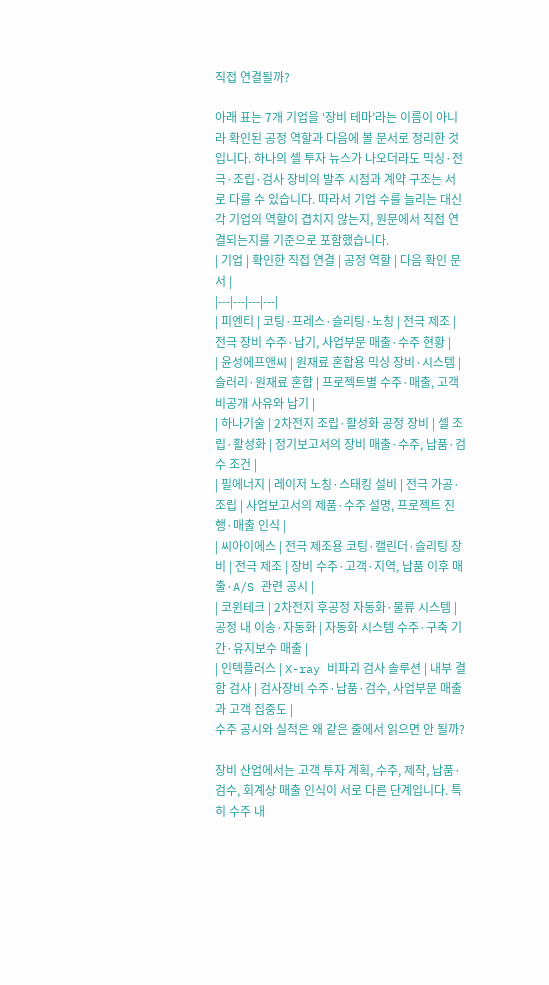직접 연결될까?

아래 표는 7개 기업을 ‘장비 테마’라는 이름이 아니라 확인된 공정 역할과 다음에 볼 문서로 정리한 것입니다. 하나의 셀 투자 뉴스가 나오더라도 믹싱·전극·조립·검사 장비의 발주 시점과 계약 구조는 서로 다를 수 있습니다. 따라서 기업 수를 늘리는 대신 각 기업의 역할이 겹치지 않는지, 원문에서 직접 연결되는지를 기준으로 포함했습니다.
| 기업 | 확인한 직접 연결 | 공정 역할 | 다음 확인 문서 |
|---|---|---|---|
| 피엔티 | 코팅·프레스·슬리팅·노칭 | 전극 제조 | 전극 장비 수주·납기, 사업부문 매출·수주 현황 |
| 윤성에프앤씨 | 원재료 혼합용 믹싱 장비·시스템 | 슬러리·원재료 혼합 | 프로젝트별 수주·매출, 고객 비공개 사유와 납기 |
| 하나기술 | 2차전지 조립·활성화 공정 장비 | 셀 조립·활성화 | 정기보고서의 장비 매출·수주, 납품·검수 조건 |
| 필에너지 | 레이저 노칭·스태킹 설비 | 전극 가공·조립 | 사업보고서의 제품·수주 설명, 프로젝트 진행·매출 인식 |
| 씨아이에스 | 전극 제조용 코팅·캘린더·슬리팅 장비 | 전극 제조 | 장비 수주·고객·지역, 납품 이후 매출·A/S 관련 공시 |
| 코윈테크 | 2차전지 후공정 자동화·물류 시스템 | 공정 내 이송·자동화 | 자동화 시스템 수주·구축 기간·유지보수 매출 |
| 인텍플러스 | X-ray 비파괴 검사 솔루션 | 내부 결함 검사 | 검사장비 수주·납품·검수, 사업부문 매출과 고객 집중도 |
수주 공시와 실적은 왜 같은 줄에서 읽으면 안 될까?

장비 산업에서는 고객 투자 계획, 수주, 제작, 납품·검수, 회계상 매출 인식이 서로 다른 단계입니다. 특히 수주 내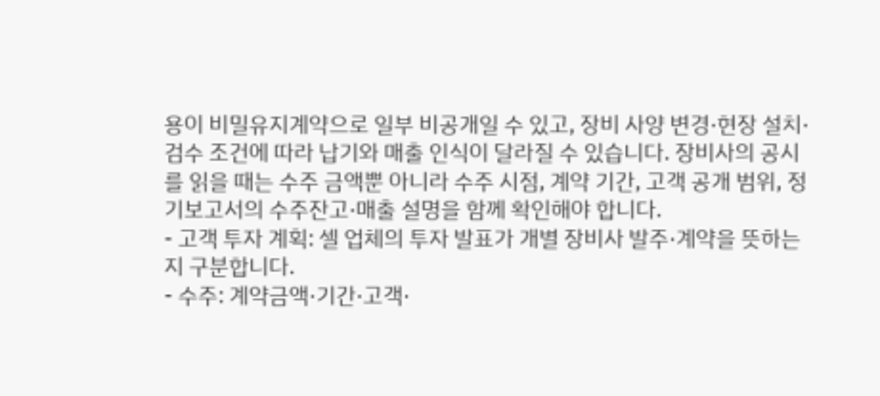용이 비밀유지계약으로 일부 비공개일 수 있고, 장비 사양 변경·현장 설치·검수 조건에 따라 납기와 매출 인식이 달라질 수 있습니다. 장비사의 공시를 읽을 때는 수주 금액뿐 아니라 수주 시점, 계약 기간, 고객 공개 범위, 정기보고서의 수주잔고·매출 설명을 함께 확인해야 합니다.
- 고객 투자 계획: 셀 업체의 투자 발표가 개별 장비사 발주·계약을 뜻하는지 구분합니다.
- 수주: 계약금액·기간·고객·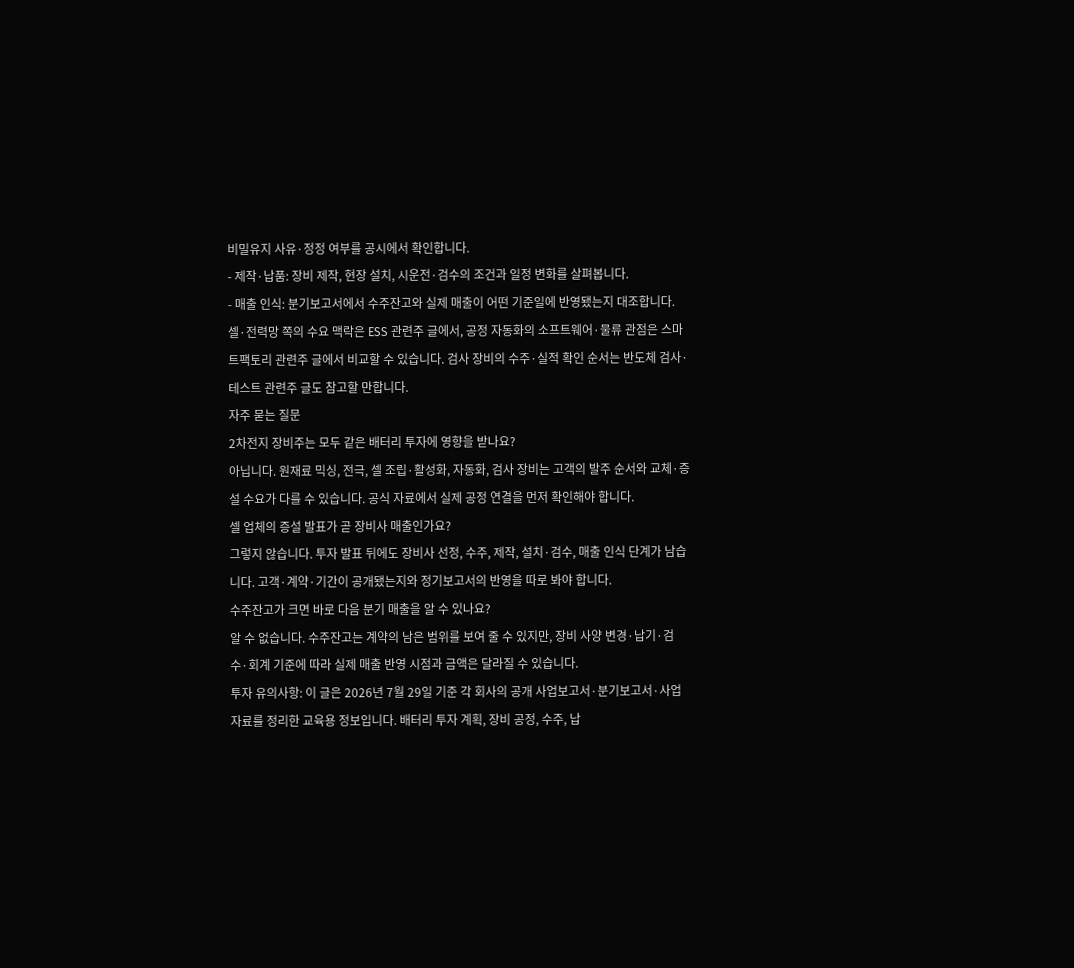비밀유지 사유·정정 여부를 공시에서 확인합니다.
- 제작·납품: 장비 제작, 현장 설치, 시운전·검수의 조건과 일정 변화를 살펴봅니다.
- 매출 인식: 분기보고서에서 수주잔고와 실제 매출이 어떤 기준일에 반영됐는지 대조합니다.
셀·전력망 쪽의 수요 맥락은 ESS 관련주 글에서, 공정 자동화의 소프트웨어·물류 관점은 스마트팩토리 관련주 글에서 비교할 수 있습니다. 검사 장비의 수주·실적 확인 순서는 반도체 검사·테스트 관련주 글도 참고할 만합니다.
자주 묻는 질문
2차전지 장비주는 모두 같은 배터리 투자에 영향을 받나요?
아닙니다. 원재료 믹싱, 전극, 셀 조립·활성화, 자동화, 검사 장비는 고객의 발주 순서와 교체·증설 수요가 다를 수 있습니다. 공식 자료에서 실제 공정 연결을 먼저 확인해야 합니다.
셀 업체의 증설 발표가 곧 장비사 매출인가요?
그렇지 않습니다. 투자 발표 뒤에도 장비사 선정, 수주, 제작, 설치·검수, 매출 인식 단계가 남습니다. 고객·계약·기간이 공개됐는지와 정기보고서의 반영을 따로 봐야 합니다.
수주잔고가 크면 바로 다음 분기 매출을 알 수 있나요?
알 수 없습니다. 수주잔고는 계약의 남은 범위를 보여 줄 수 있지만, 장비 사양 변경·납기·검수·회계 기준에 따라 실제 매출 반영 시점과 금액은 달라질 수 있습니다.
투자 유의사항: 이 글은 2026년 7월 29일 기준 각 회사의 공개 사업보고서·분기보고서·사업 자료를 정리한 교육용 정보입니다. 배터리 투자 계획, 장비 공정, 수주, 납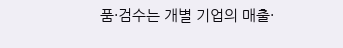품·검수는 개별 기업의 매출·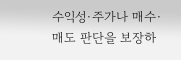수익성·주가나 매수·매도 판단을 보장하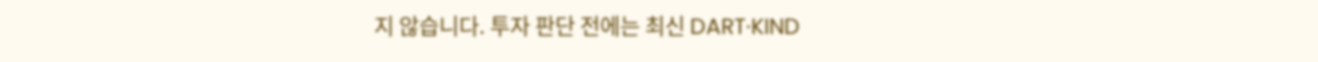지 않습니다. 투자 판단 전에는 최신 DART·KIND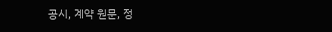공시, 계약 원문, 정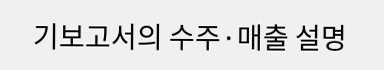기보고서의 수주·매출 설명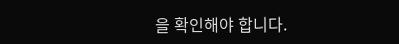을 확인해야 합니다.